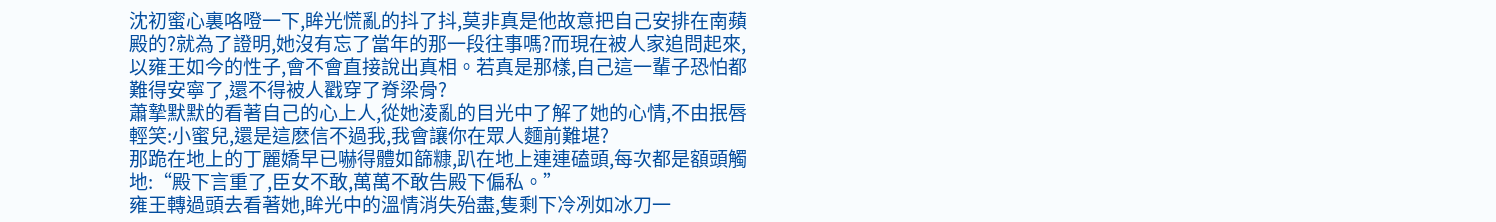沈初蜜心裏咯噔一下,眸光慌亂的抖了抖,莫非真是他故意把自己安排在南蘋殿的?就為了證明,她沒有忘了當年的那一段往事嗎?而現在被人家追問起來,以雍王如今的性子,會不會直接說出真相。若真是那樣,自己這一輩子恐怕都難得安寧了,還不得被人戳穿了脊梁骨?
蕭摯默默的看著自己的心上人,從她淩亂的目光中了解了她的心情,不由抿唇輕笑:小蜜兒,還是這麽信不過我,我會讓你在眾人麵前難堪?
那跪在地上的丁麗嬌早已嚇得體如篩糠,趴在地上連連磕頭,每次都是額頭觸地:“殿下言重了,臣女不敢,萬萬不敢告殿下偏私。”
雍王轉過頭去看著她,眸光中的溫情消失殆盡,隻剩下冷冽如冰刀一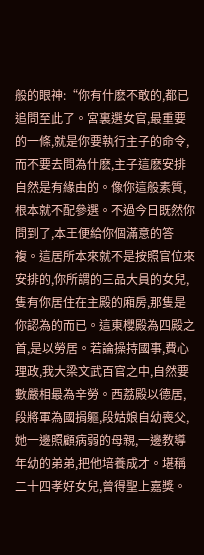般的眼神:“你有什麽不敢的,都已追問至此了。宮裏選女官,最重要的一條,就是你要執行主子的命令,而不要去問為什麽,主子這麽安排自然是有緣由的。像你這般素質,根本就不配參選。不過今日既然你問到了,本王便給你個滿意的答複。這居所本來就不是按照官位來安排的,你所謂的三品大員的女兒,隻有你居住在主殿的廂房,那隻是你認為的而已。這東櫻殿為四殿之首,是以勞居。若論操持國事,費心理政,我大梁文武百官之中,自然要數嚴相最為辛勞。西荔殿以德居,段將軍為國捐軀,段姑娘自幼喪父,她一邊照顧病弱的母親,一邊教導年幼的弟弟,把他培養成才。堪稱二十四孝好女兒,曾得聖上嘉獎。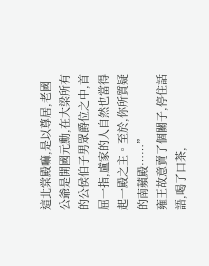這北棠殿嘛,是以尊居,老國公爺是開國元勳,在大梁所有的公侯伯子男眾爵位之中,首屈一指,盧家的人自然也當得起一殿之主。至於,你所質疑的南蘋殿……”
雍王故意賣了個關子,停住話語,喝了口茶,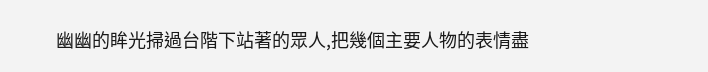幽幽的眸光掃過台階下站著的眾人,把幾個主要人物的表情盡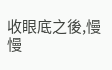收眼底之後,慢慢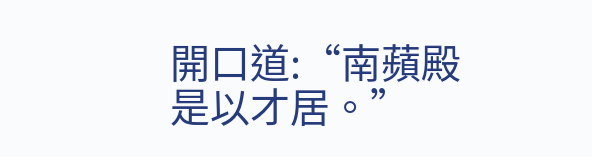開口道:“南蘋殿是以才居。”